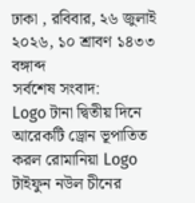ঢাকা , রবিবার, ২৬ জুলাই ২০২৬, ১০ শ্রাবণ ১৪৩৩ বঙ্গাব্দ
সর্বশেষ সংবাদ:
Logo টানা দ্বিতীয় দিনে আরেকটি ড্রোন ভূপাতিত করল রোমানিয়া Logo টাইফুন নউল চীনের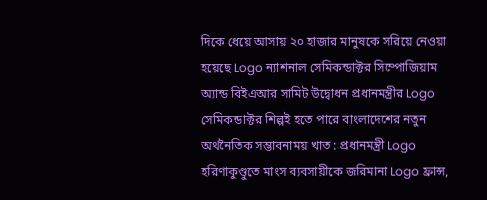দিকে ধেয়ে আসায় ২০ হাজার মানুষকে সরিয়ে নেওয়া হয়েছে Logo ন্যাশনাল সেমিকন্ডাক্টর সিম্পোজিয়াম অ্যান্ড বিইএআর সামিট উদ্বোধন প্রধানমন্ত্রীর Logo সেমিকন্ডাক্টর শিল্পই হতে পারে বাংলাদেশের নতুন অর্থনৈতিক সম্ভাবনাময় খাত : প্রধানমন্ত্রী Logo হরিণাকুণ্ডুতে মাংস ব্যবসায়ীকে জরিমানা Logo ফ্রান্স,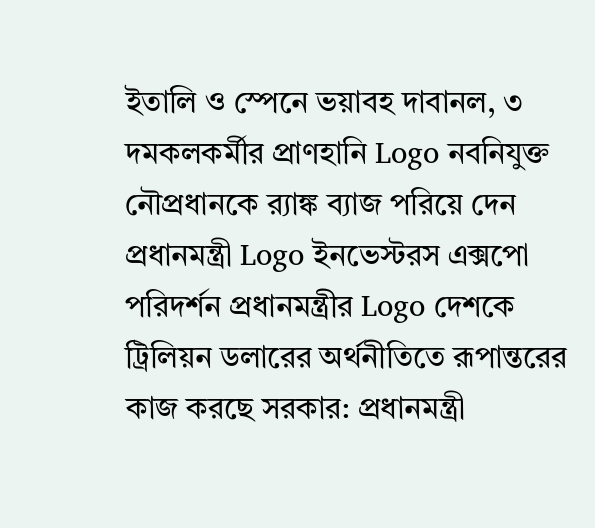ইতালি ও স্পেনে ভয়াবহ দাবানল, ৩ দমকলকর্মীর প্রাণহানি Logo নবনিযুক্ত নৌপ্রধানকে র‌্যাঙ্ক ব্যাজ পরিয়ে দেন প্রধানমন্ত্রী Logo ইনভেস্টরস এক্সপো পরিদর্শন প্রধানমন্ত্রীর Logo দেশকে ট্রিলিয়ন ডলারের অর্থনীতিতে রূপান্তরের কাজ করছে সরকার: প্রধানমন্ত্রী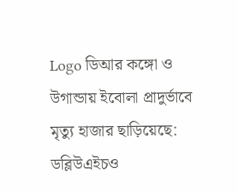Logo ডিআর কঙ্গো ও উগান্ডায় ইবোলা প্রাদুর্ভাবে মৃত্যু হাজার ছাড়িয়েছে: ডব্লিউএইচও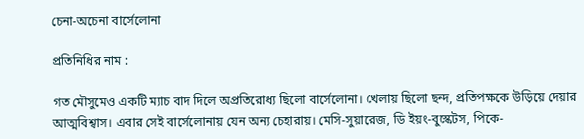চেনা-অচেনা বার্সেলোনা

প্রতিনিধির নাম :

গত মৌসুমেও একটি ম্যাচ বাদ দিলে অপ্রতিরোধ্য ছিলো বার্সেলোনা। খেলায় ছিলো ছন্দ, প্রতিপক্ষকে উড়িয়ে দেয়ার আত্মবিশ্বাস। এবার সেই বার্সেলোনায় যেন অন্য চেহারায়। মেসি-সুয়ারেজ, ডি ইয়ং-বুস্কেটস, পিকে-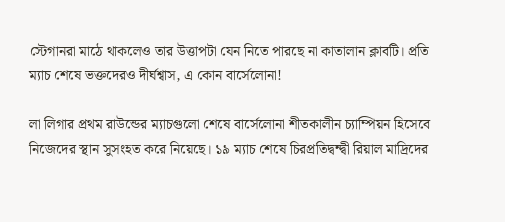স্টেগানরা মাঠে থাকলেও তার উত্তাপটা যেন নিতে পারছে না কাতালান ক্লাবটি। প্রতি ম্যাচ শেষে ভক্তদেরও দীর্ঘশ্বাস, এ কোন বার্সেলোনা!

লা লিগার প্রথম রাউন্ডের ম্যাচগুলো শেষে বার্সেলোনা শীতকালীন চ্যাম্পিয়ন হিসেবে নিজেদের স্থান সুসংহত করে নিয়েছে। ১৯ ম্যাচ শেষে চিরপ্রতিদ্বন্দ্বী রিয়াল মাদ্রিদের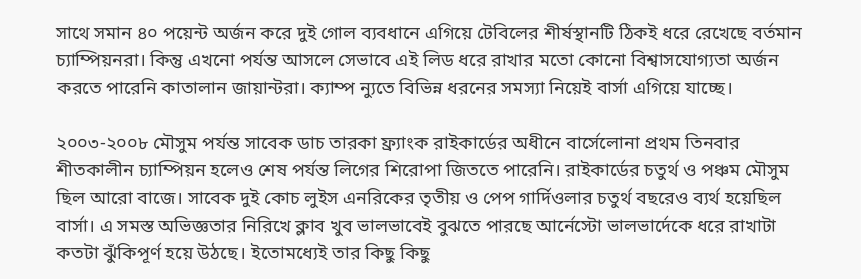সাথে সমান ৪০ পয়েন্ট অর্জন করে দুই গোল ব্যবধানে এগিয়ে টেবিলের শীর্ষস্থানটি ঠিকই ধরে রেখেছে বর্তমান চ্যাম্পিয়নরা। কিন্তু এখনো পর্যন্ত আসলে সেভাবে এই লিড ধরে রাখার মতো কোনো বিশ্বাসযোগ্যতা অর্জন করতে পারেনি কাতালান জায়ান্টরা। ক্যাম্প ন্যুতে বিভিন্ন ধরনের সমস্যা নিয়েই বার্সা এগিয়ে যাচ্ছে।

২০০৩-২০০৮ মৌসুম পর্যন্ত সাবেক ডাচ তারকা ফ্র্যাংক রাইকার্ডের অধীনে বার্সেলোনা প্রথম তিনবার শীতকালীন চ্যাম্পিয়ন হলেও শেষ পর্যন্ত লিগের শিরোপা জিততে পারেনি। রাইকার্ডের চতুর্থ ও পঞ্চম মৌসুম ছিল আরো বাজে। সাবেক দুই কোচ লুইস এনরিকের তৃতীয় ও পেপ গার্দিওলার চতুর্থ বছরেও ব্যর্থ হয়েছিল বার্সা। এ সমস্ত অভিজ্ঞতার নিরিখে ক্লাব খুব ভালভাবেই বুঝতে পারছে আর্নেস্টো ভালভার্দেকে ধরে রাখাটা কতটা ঝুঁকিপূর্ণ হয়ে উঠছে। ইতোমধ্যেই তার কিছু কিছু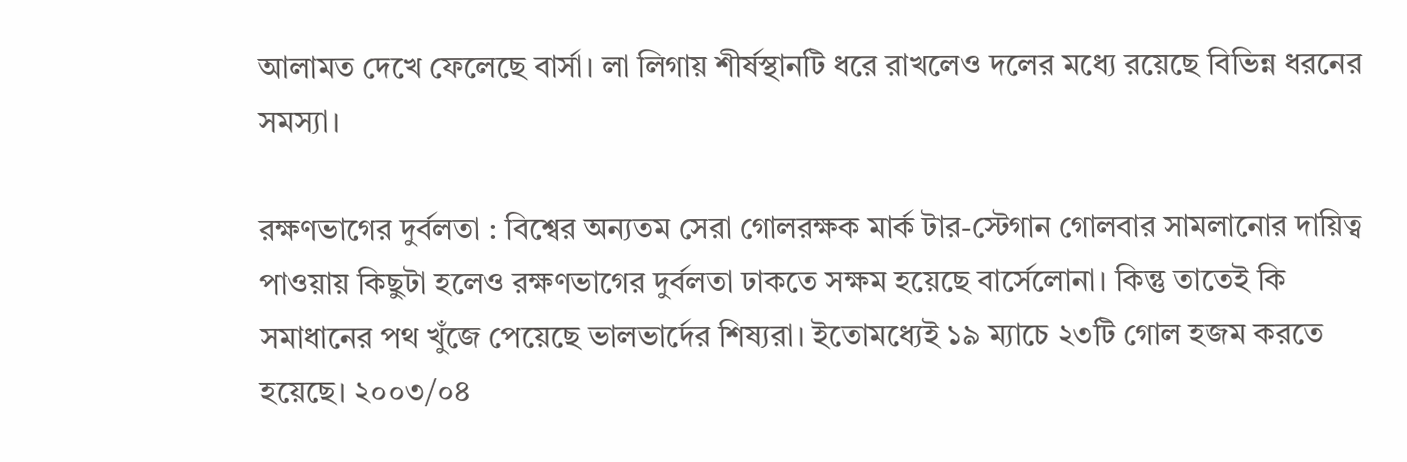আলামত দেখে ফেলেছে বার্সা। লা লিগায় শীর্ষস্থানটি ধরে রাখলেও দলের মধ্যে রয়েছে বিভিন্ন ধরনের সমস্যা।

রক্ষণভাগের দুর্বলতা : বিশ্বের অন্যতম সেরা গোলরক্ষক মার্ক টার-স্টেগান গোলবার সামলানোর দায়িত্ব পাওয়ায় কিছুটা হলেও রক্ষণভাগের দুর্বলতা ঢাকতে সক্ষম হয়েছে বার্সেলোনা। কিন্তু তাতেই কি সমাধানের পথ খুঁজে পেয়েছে ভালভার্দের শিষ্যরা। ইতোমধ্যেই ১৯ ম্যাচে ২৩টি গোল হজম করতে হয়েছে। ২০০৩/০৪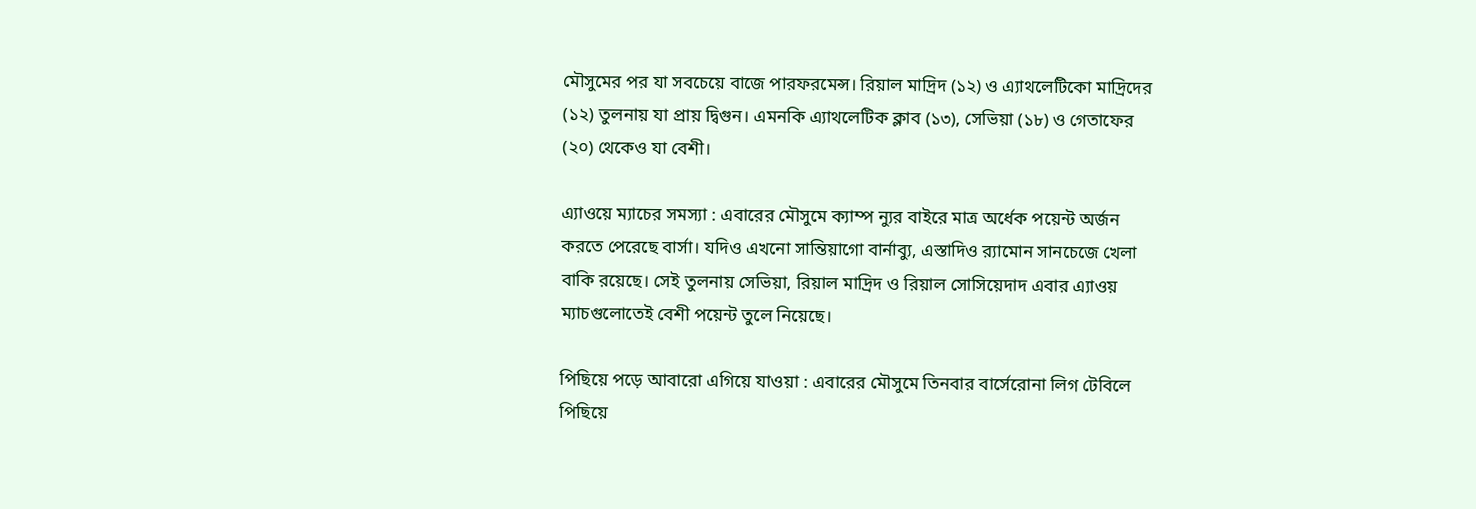মৌসুমের পর যা সবচেয়ে বাজে পারফরমেন্স। রিয়াল মাদ্রিদ (১২) ও এ্যাথলেটিকো মাদ্রিদের (১২) তুলনায় যা প্রায় দ্বিগুন। এমনকি এ্যাথলেটিক ক্লাব (১৩), সেভিয়া (১৮) ও গেতাফের (২০) থেকেও যা বেশী।

এ্যাওয়ে ম্যাচের সমস্যা : এবারের মৌসুমে ক্যাম্প ন্যুর বাইরে মাত্র অর্ধেক পয়েন্ট অর্জন করতে পেরেছে বার্সা। যদিও এখনো সান্তিয়াগো বার্নাব্যু, এস্তাদিও র‌্যামোন সানচেজে খেলা বাকি রয়েছে। সেই তুলনায় সেভিয়া, রিয়াল মাদ্রিদ ও রিয়াল সোসিয়েদাদ এবার এ্যাওয় ম্যাচগুলোতেই বেশী পয়েন্ট তুলে নিয়েছে।

পিছিয়ে পড়ে আবারো এগিয়ে যাওয়া : এবারের মৌসুমে তিনবার বার্সেরোনা লিগ টেবিলে পিছিয়ে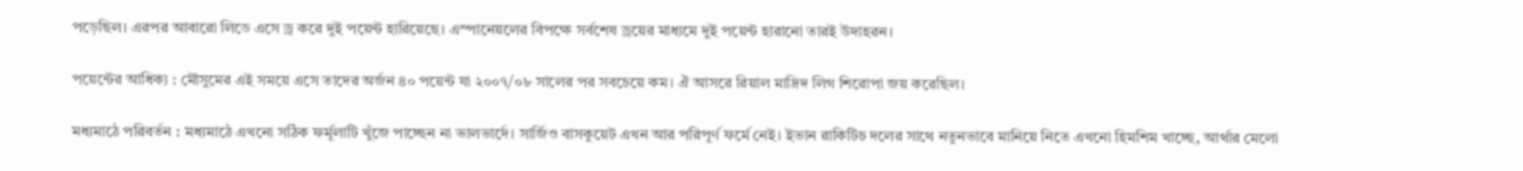পড়েছিল। এরপর আবারো লিডে এসে ড্র করে দুই পয়েন্ট হারিয়েছে। এস্পানেয়লের বিপক্ষে সর্বশেষ ড্রয়ের মাধ্যমে দুই পয়েন্ট হারানো তারই উদাহরন।

পয়েন্টের আধিক্য : মৌসুমের এই সময়ে এসে তাদের অর্জন ৪০ পয়েন্ট যা ২০০৭/০৮ সালের পর সবচেয়ে কম। ঐ আসরে রিয়াল মাদ্রিদ লিগ শিরোপা জয় করেছিল।

মধ্যমাঠে পরিবর্তন : মধ্যমাঠে এখনো সঠিক ফর্মূলাটি খুঁজে পাচ্ছেন না ভালভার্দে। সার্জিও বাসকুয়েট এখন আর পরিপূর্ণ ফর্মে নেই। ইভান রাকিটিচ দলের সাথে নতুনভাবে মানিয়ে নিতে এখনো হিমশিম খাচ্ছে, আর্থার মেলো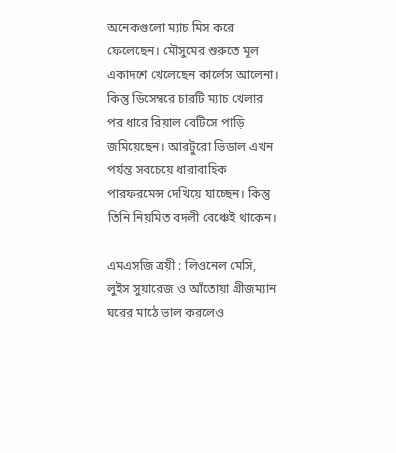অনেকগুলো ম্যাচ মিস করে ফেলেছেন। মৌসুমের শুরুতে মূল একাদশে খেলেছেন কার্লেস আলেনা। কিন্তু ডিসেম্বরে চারটি ম্যাচ খেলার পর ধারে রিয়াল বেটিসে পাড়ি জমিয়েছেন। আরটুরো ভিডাল এখন পর্যন্ত সবচেয়ে ধারাবাহিক পারফরমেন্স দেখিয়ে যাচ্ছেন। কিন্তু তিনি নিয়মিত বদলী বেঞ্চেই থাকেন।

এমএসজি ত্রয়ী : লিওনেল মেসি, লুইস সুয়ারেজ ও আঁতোয়া গ্রীজম্যান ঘরের মাঠে ভাল করলেও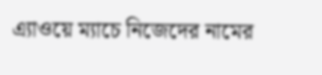এ্যাওয়ে ম্যাচে নিজেদের নামের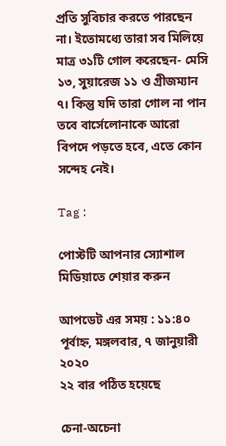প্রতি সুবিচার করতে পারছেন না। ইতোমধ্যে তারা সব মিলিয়ে মাত্র ৩১টি গোল করেছেন- মেসি ১৩, সুয়ারেজ ১১ ও গ্রীজম্যান ৭। কিন্তু যদি তারা গোল না পান তবে বার্সেলোনাকে আরো বিপদে পড়তে হবে, এতে কোন সন্দেহ নেই।

Tag :

পোস্টটি আপনার স্যোশাল মিডিয়াতে শেয়ার করুন

আপডেট এর সময় : ১১:৪০ পূর্বাহ্ন, মঙ্গলবার, ৭ জানুয়ারী ২০২০
২২ বার পঠিত হয়েছে

চেনা-অচেনা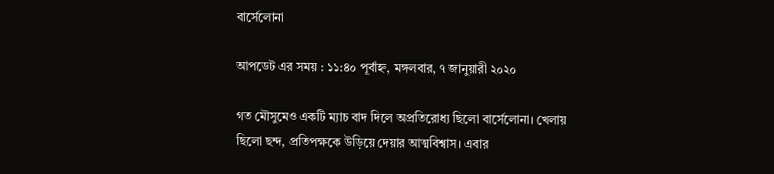বার্সেলোনা

আপডেট এর সময় : ১১:৪০ পূর্বাহ্ন, মঙ্গলবার, ৭ জানুয়ারী ২০২০

গত মৌসুমেও একটি ম্যাচ বাদ দিলে অপ্রতিরোধ্য ছিলো বার্সেলোনা। খেলায় ছিলো ছন্দ, প্রতিপক্ষকে উড়িয়ে দেয়ার আত্মবিশ্বাস। এবার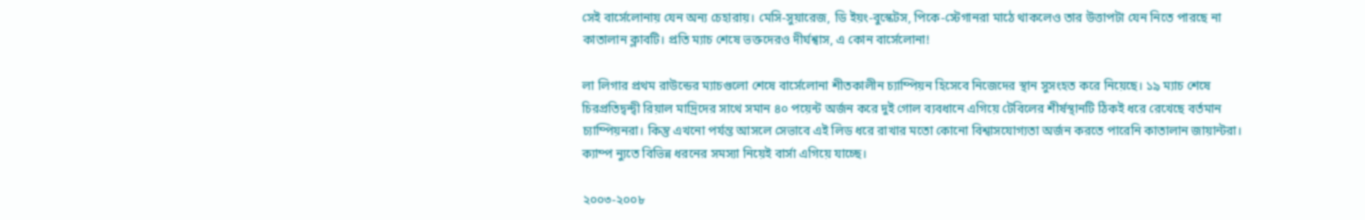সেই বার্সেলোনায় যেন অন্য চেহারায়। মেসি-সুয়ারেজ, ডি ইয়ং-বুস্কেটস, পিকে-স্টেগানরা মাঠে থাকলেও তার উত্তাপটা যেন নিতে পারছে না কাতালান ক্লাবটি। প্রতি ম্যাচ শেষে ভক্তদেরও দীর্ঘশ্বাস, এ কোন বার্সেলোনা!

লা লিগার প্রথম রাউন্ডের ম্যাচগুলো শেষে বার্সেলোনা শীতকালীন চ্যাম্পিয়ন হিসেবে নিজেদের স্থান সুসংহত করে নিয়েছে। ১৯ ম্যাচ শেষে চিরপ্রতিদ্বন্দ্বী রিয়াল মাদ্রিদের সাথে সমান ৪০ পয়েন্ট অর্জন করে দুই গোল ব্যবধানে এগিয়ে টেবিলের শীর্ষস্থানটি ঠিকই ধরে রেখেছে বর্তমান চ্যাম্পিয়নরা। কিন্তু এখনো পর্যন্ত আসলে সেভাবে এই লিড ধরে রাখার মতো কোনো বিশ্বাসযোগ্যতা অর্জন করতে পারেনি কাতালান জায়ান্টরা। ক্যাম্প ন্যুতে বিভিন্ন ধরনের সমস্যা নিয়েই বার্সা এগিয়ে যাচ্ছে।

২০০৩-২০০৮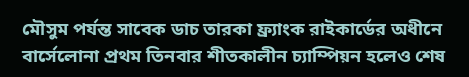মৌসুম পর্যন্ত সাবেক ডাচ তারকা ফ্র্যাংক রাইকার্ডের অধীনে বার্সেলোনা প্রথম তিনবার শীতকালীন চ্যাম্পিয়ন হলেও শেষ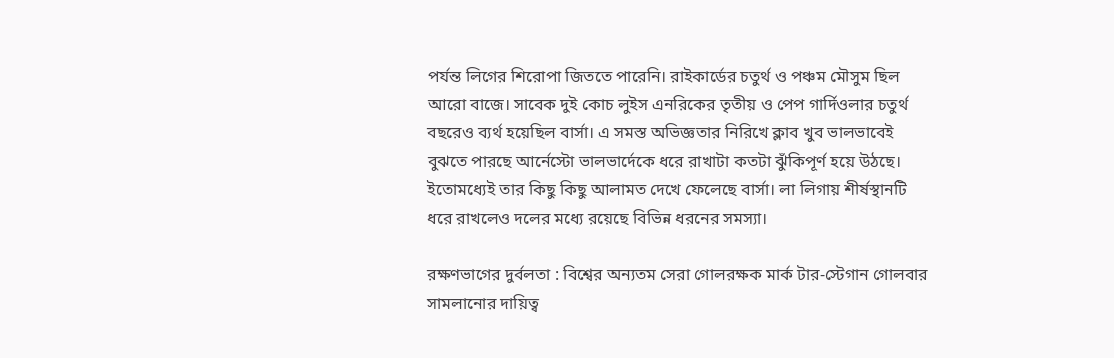পর্যন্ত লিগের শিরোপা জিততে পারেনি। রাইকার্ডের চতুর্থ ও পঞ্চম মৌসুম ছিল আরো বাজে। সাবেক দুই কোচ লুইস এনরিকের তৃতীয় ও পেপ গার্দিওলার চতুর্থ বছরেও ব্যর্থ হয়েছিল বার্সা। এ সমস্ত অভিজ্ঞতার নিরিখে ক্লাব খুব ভালভাবেই বুঝতে পারছে আর্নেস্টো ভালভার্দেকে ধরে রাখাটা কতটা ঝুঁকিপূর্ণ হয়ে উঠছে। ইতোমধ্যেই তার কিছু কিছু আলামত দেখে ফেলেছে বার্সা। লা লিগায় শীর্ষস্থানটি ধরে রাখলেও দলের মধ্যে রয়েছে বিভিন্ন ধরনের সমস্যা।

রক্ষণভাগের দুর্বলতা : বিশ্বের অন্যতম সেরা গোলরক্ষক মার্ক টার-স্টেগান গোলবার সামলানোর দায়িত্ব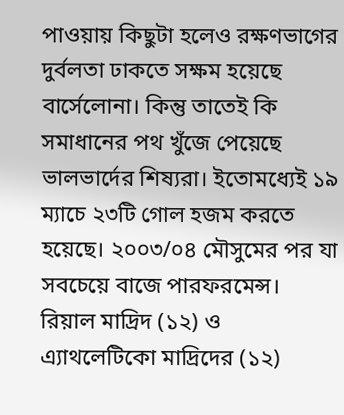পাওয়ায় কিছুটা হলেও রক্ষণভাগের দুর্বলতা ঢাকতে সক্ষম হয়েছে বার্সেলোনা। কিন্তু তাতেই কি সমাধানের পথ খুঁজে পেয়েছে ভালভার্দের শিষ্যরা। ইতোমধ্যেই ১৯ ম্যাচে ২৩টি গোল হজম করতে হয়েছে। ২০০৩/০৪ মৌসুমের পর যা সবচেয়ে বাজে পারফরমেন্স। রিয়াল মাদ্রিদ (১২) ও এ্যাথলেটিকো মাদ্রিদের (১২)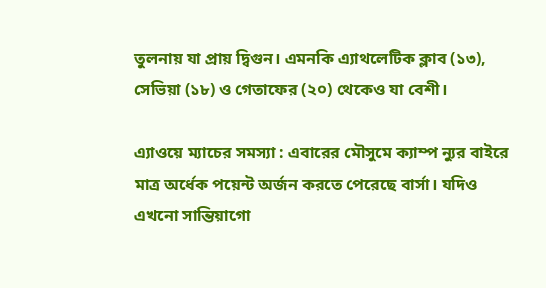তুলনায় যা প্রায় দ্বিগুন। এমনকি এ্যাথলেটিক ক্লাব (১৩), সেভিয়া (১৮) ও গেতাফের (২০) থেকেও যা বেশী।

এ্যাওয়ে ম্যাচের সমস্যা : এবারের মৌসুমে ক্যাম্প ন্যুর বাইরে মাত্র অর্ধেক পয়েন্ট অর্জন করতে পেরেছে বার্সা। যদিও এখনো সান্তিয়াগো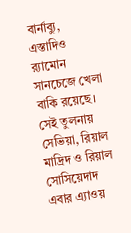বার্নাব্যু, এস্তাদিও র‌্যামোন সানচেজে খেলা বাকি রয়েছে। সেই তুলনায় সেভিয়া, রিয়াল মাদ্রিদ ও রিয়াল সোসিয়েদাদ এবার এ্যাওয়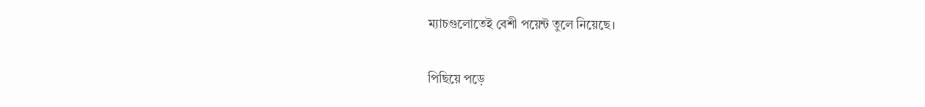ম্যাচগুলোতেই বেশী পয়েন্ট তুলে নিয়েছে।

পিছিয়ে পড়ে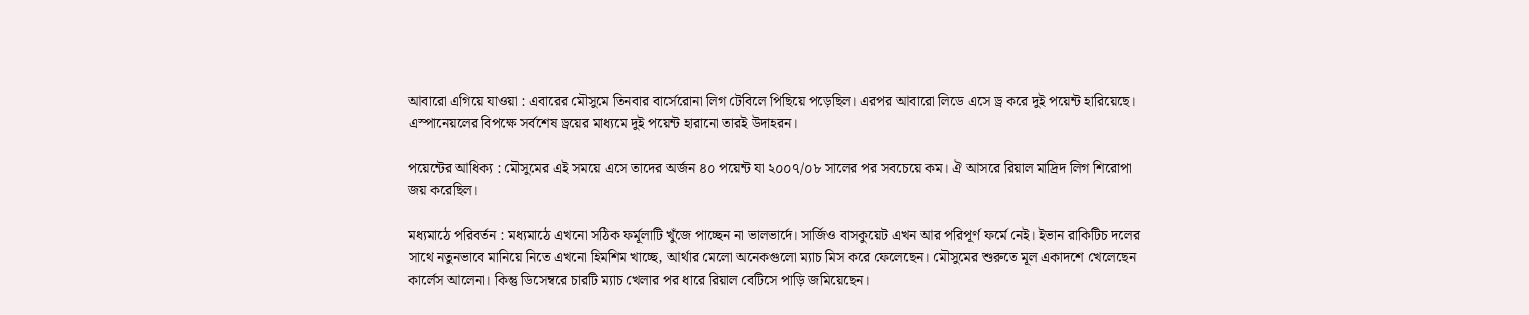আবারো এগিয়ে যাওয়া : এবারের মৌসুমে তিনবার বার্সেরোনা লিগ টেবিলে পিছিয়ে পড়েছিল। এরপর আবারো লিডে এসে ড্র করে দুই পয়েন্ট হারিয়েছে। এস্পানেয়লের বিপক্ষে সর্বশেষ ড্রয়ের মাধ্যমে দুই পয়েন্ট হারানো তারই উদাহরন।

পয়েন্টের আধিক্য : মৌসুমের এই সময়ে এসে তাদের অর্জন ৪০ পয়েন্ট যা ২০০৭/০৮ সালের পর সবচেয়ে কম। ঐ আসরে রিয়াল মাদ্রিদ লিগ শিরোপা জয় করেছিল।

মধ্যমাঠে পরিবর্তন : মধ্যমাঠে এখনো সঠিক ফর্মূলাটি খুঁজে পাচ্ছেন না ভালভার্দে। সার্জিও বাসকুয়েট এখন আর পরিপূর্ণ ফর্মে নেই। ইভান রাকিটিচ দলের সাথে নতুনভাবে মানিয়ে নিতে এখনো হিমশিম খাচ্ছে, আর্থার মেলো অনেকগুলো ম্যাচ মিস করে ফেলেছেন। মৌসুমের শুরুতে মূল একাদশে খেলেছেন কার্লেস আলেনা। কিন্তু ডিসেম্বরে চারটি ম্যাচ খেলার পর ধারে রিয়াল বেটিসে পাড়ি জমিয়েছেন।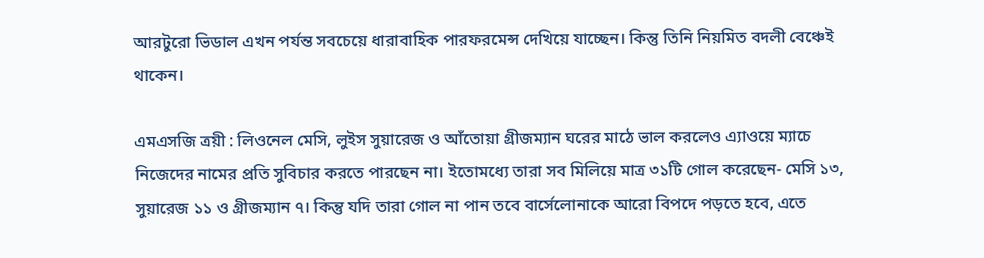আরটুরো ভিডাল এখন পর্যন্ত সবচেয়ে ধারাবাহিক পারফরমেন্স দেখিয়ে যাচ্ছেন। কিন্তু তিনি নিয়মিত বদলী বেঞ্চেই থাকেন।

এমএসজি ত্রয়ী : লিওনেল মেসি, লুইস সুয়ারেজ ও আঁতোয়া গ্রীজম্যান ঘরের মাঠে ভাল করলেও এ্যাওয়ে ম্যাচে নিজেদের নামের প্রতি সুবিচার করতে পারছেন না। ইতোমধ্যে তারা সব মিলিয়ে মাত্র ৩১টি গোল করেছেন- মেসি ১৩, সুয়ারেজ ১১ ও গ্রীজম্যান ৭। কিন্তু যদি তারা গোল না পান তবে বার্সেলোনাকে আরো বিপদে পড়তে হবে, এতে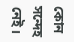কোন সন্দেহ নেই।